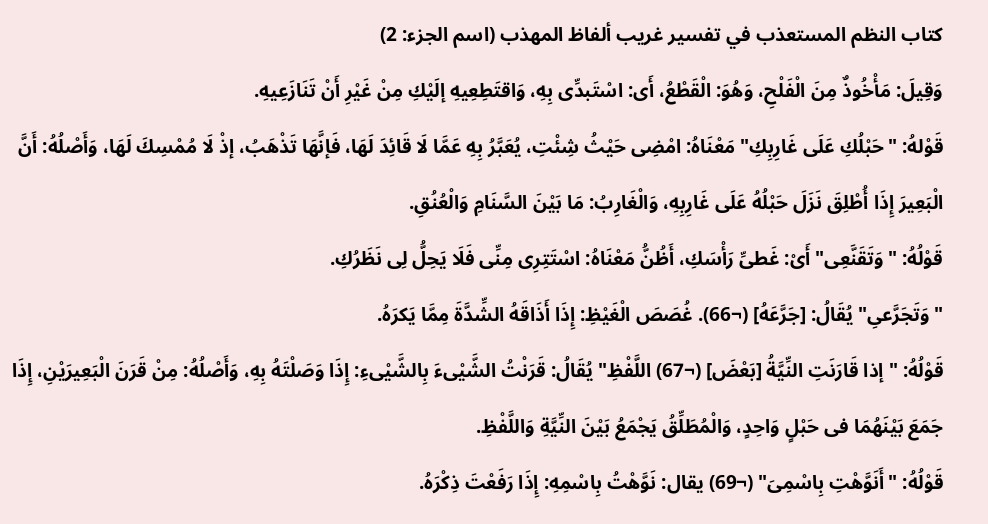كتاب النظم المستعذب في تفسير غريب ألفاظ المهذب (اسم الجزء: 2)
وَقِيلَ: مَأْخُوذٌ مِنَ الْفَلْحِ، وَهُوَ: الْقَطْعُ، أَى: اسْتَبدِّى بِهِ، وَاقتَطِعِيهِ إلَيْكِ مِنْ غَيْرِ أَنْ تَنَازَعِيهِ.
قَوْلهُ: "حَبْلُكِ عَلَى غَارِبِكِ" مَعْنَاهُ: امْضِى حَيْثُ شِئْتِ، يُعَبَّرُ بِهِ عَمَّا لَا قَائِدَ لَهَا، فَإنَّهَا تَذْهَبُ، إذْ لَا مُمْسِكَ لَهَا، وَأَصْلُهُ: أَنَّ الْبَعِيرَ إِذَا أُطْلِقَ نَزَلَ حَبْلُهُ عَلَى غَارِبِهِ، وَالْغَارِبُ: مَا بَيْنَ السَّنَامِ وَالْعُنُقِ.
قَوْلُهُ: "وَتَقَنَّعِى" أَىْ: غَطىِّ رَأْسَكِ، أَظُنُّ مَعْنَاهُ: اسْتَتِرِى مِنِّى فَلَا يَحِلُّ لِى نَظَرُكِ.
"وَتَجَرَّعىِ" يُقَالُ: [جَرَّعَهُ] (¬66). غُصَصَ الْغَيْظِ: إِذَا أَذَاقَهُ الشِّدَّةَ مِمَّا يَكرَهُ.
قَوْلُهُ: "إذا قَارَنَتِ النِّيَّةُ [بَعْضَ] (¬67) اللَّفْظِ" يُقَالُ: قَرَنْتُ الشَّيْىءَ بِالشَّيْىءِ: إِذَا وَصَلْتَهُ بِهِ، وَأَصْلُهُ: مِنْ قَرَنَ الْبَعِيرَيْنِ، إِذَا جَمَعَ بَيْنَهُمَا فى حَبْلٍ وَاحِدٍ، وَالْمُطَلِّقُ يَجْمَعُ بَيْنَ النِّيَّةِ وَاللَّفْظِ.
قَوْلُهُ: "أَنَوَّهْتِ بِاسْمِىَ" (¬69) يقال: نَوَّهْتُ بِاسْمِهِ: إِذَا رَفَعْتَ ذِكْرَهُ.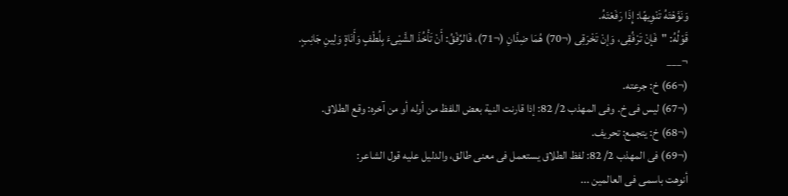وَنَوَّهْتَهُ تَنْوِيهًا: إِذَا رَفَعْتَهُ.
قَوْلُهُ: "فَإنْ تَرْفُقِى، وَإنْ تَخْرَقِى (¬70) هُمَا ضِدَّانِ (¬71)، فَالرِّفْقُ: أَنْ تَأْخُذَ الشَّيْىءَ بِلُطْفٍ وَأَنَاةٍ وَلِينِ جَانِبٍ.
¬___
(¬66) خ: جرعته.
(¬67) ليس فى خ. وفى المهذب 2/ 82: إذا قارنت النية بعض اللفظ من أوله أو من آخره: وقع الطلاق.
(¬68) خ: يتجمع: تحريف.
(¬69) فى المهذب 2/ 82: لفظ الطلاق يستعمل فى معنى طالق، والدليل عليه قول الشاعر:
أنوهت باسمى فى العالمين ...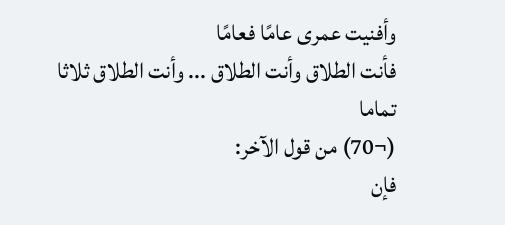وأفنيت عمرى عامًا فعامًا
فأنت الطلاق وأنت الطلاق ... وأنت الطلاق ثلاثا تماما
(¬70) من قول الآخر:
فإن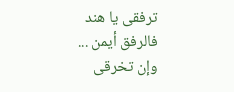ترفقى يا هند فالرفق أيمن ... وإن تخرقى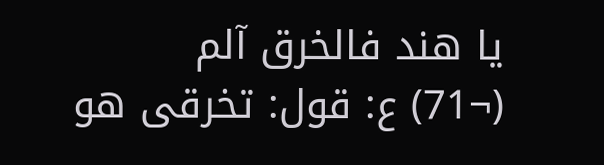يا هند فالخرق آلم
(¬71) ع: قول: تخرقى هو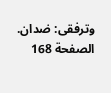وترفقى: ضدان.
الصفحة 168